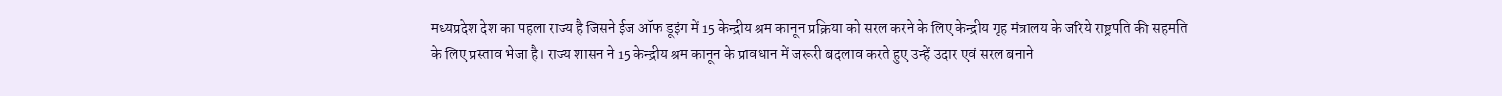मध्यप्रदेश देश का पहला राज्य है जिसने ईज ऑफ डूइंग में 15 केन्द्रीय श्रम कानून प्रक्रिया को सरल करने के लिए केन्द्रीय गृह मंत्रालय के जरिये राष्ट्रपति की सहमति के लिए प्रस्ताव भेजा है। राज्य शासन ने 15 केन्द्रीय श्रम कानून के प्रावधान में जरूरी बदलाव करते हुए उन्हें उदार एवं सरल बनाने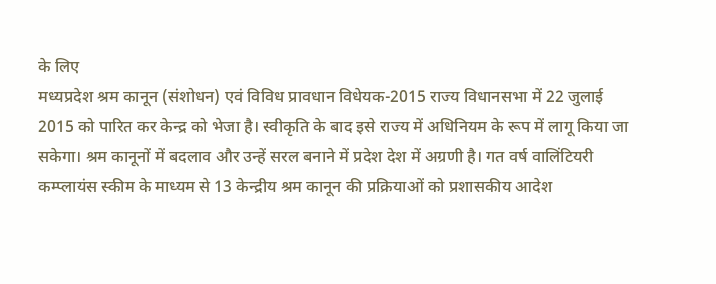के लिए
मध्यप्रदेश श्रम कानून (संशोधन) एवं विविध प्रावधान विधेयक-2015 राज्य विधानसभा में 22 जुलाई 2015 को पारित कर केन्द्र को भेजा है। स्वीकृति के बाद इसे राज्य में अधिनियम के रूप में लागू किया जा सकेगा। श्रम कानूनों में बदलाव और उन्हें सरल बनाने में प्रदेश देश में अग्रणी है। गत वर्ष वालिंटियरी कम्प्लायंस स्कीम के माध्यम से 13 केन्द्रीय श्रम कानून की प्रक्रियाओं को प्रशासकीय आदेश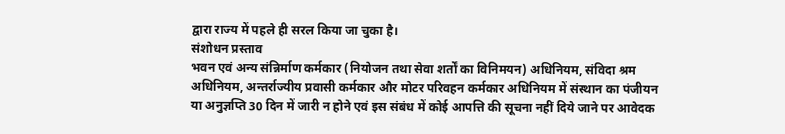द्वारा राज्य में पहले ही सरल किया जा चुका है।
संशोधन प्रस्ताव
भवन एवं अन्य संन्निर्माण कर्मकार (नियोजन तथा सेवा शर्तों का विनिमयन) अधिनियम, संविदा श्रम अधिनियम, अन्तर्राज्यीय प्रवासी कर्मकार और मोटर परिवहन कर्मकार अधिनियम में संस्थान का पंजीयन या अनुज्ञप्ति 30 दिन में जारी न होने एवं इस संबंध में कोई आपत्ति की सूचना नहीं दिये जाने पर आवेदक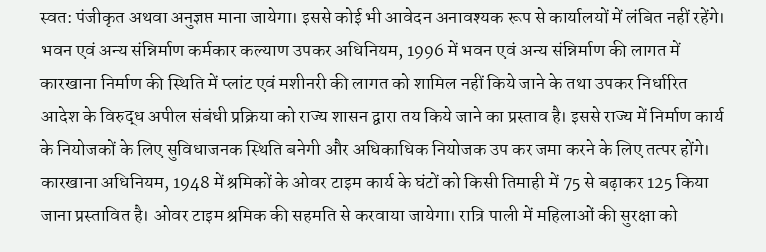स्वत: पंजीकृत अथवा अनुज्ञप्त माना जायेगा। इससे कोई भी आवेदन अनावश्यक रूप से कार्यालयों में लंबित नहीं रहेंगे।
भवन एवं अन्य संन्निर्माण कर्मकार कल्याण उपकर अधिनियम, 1996 में भवन एवं अन्य संन्निर्माण की लागत में कारखाना निर्माण की स्थिति में प्लांट एवं मशीनरी की लागत को शामिल नहीं किये जाने के तथा उपकर निर्धारित आदेश के विरुद्ध अपील संबंधी प्रक्रिया को राज्य शासन द्वारा तय किये जाने का प्रस्ताव है। इससे राज्य में निर्माण कार्य के नियोजकों के लिए सुविधाजनक स्थिति बनेगी और अधिकाधिक नियोजक उप कर जमा करने के लिए तत्पर होंगे।
कारखाना अधिनियम, 1948 में श्रमिकों के ओवर टाइम कार्य के घंटों को किसी तिमाही में 75 से बढ़ाकर 125 किया जाना प्रस्तावित है। ओवर टाइम श्रमिक की सहमति से करवाया जायेगा। रात्रि पाली में महिलाओं की सुरक्षा को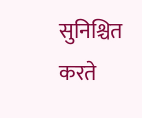सुनिश्चित करते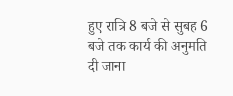हुए रात्रि 8 बजे से सुबह 6 बजे तक कार्य की अनुमति दी जाना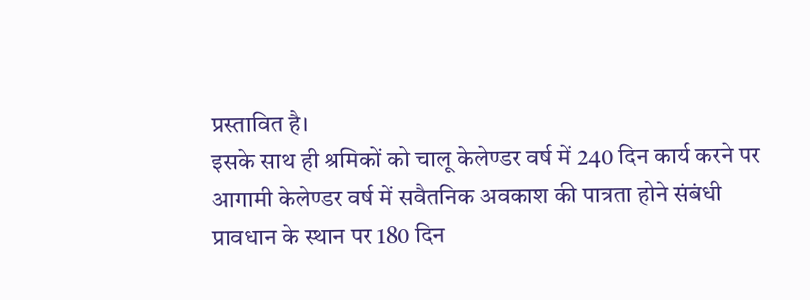प्रस्तावित है।
इसके साथ ही श्रमिकों को चालू केलेण्डर वर्ष में 240 दिन कार्य करने पर आगामी केलेण्डर वर्ष में सवैतनिक अवकाश की पात्रता होने संबंधी प्रावधान के स्थान पर 180 दिन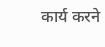कार्य करने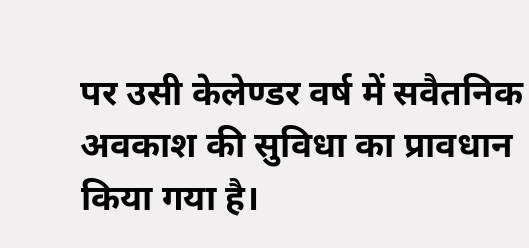पर उसी केलेण्डर वर्ष में सवैतनिक अवकाश की सुविधा का प्रावधान किया गया है।